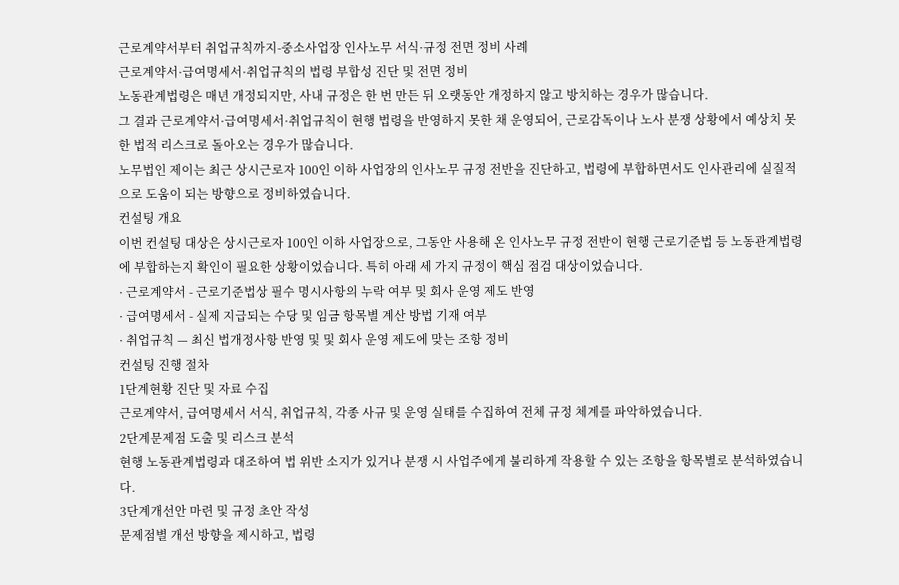근로계약서부터 취업규칙까지-중소사업장 인사노무 서식·규정 전면 정비 사례
근로계약서·급여명세서·취업규칙의 법령 부합성 진단 및 전면 정비
노동관계법령은 매년 개정되지만, 사내 규정은 한 번 만든 뒤 오랫동안 개정하지 않고 방치하는 경우가 많습니다.
그 결과 근로계약서·급여명세서·취업규칙이 현행 법령을 반영하지 못한 채 운영되어, 근로감독이나 노사 분쟁 상황에서 예상치 못한 법적 리스크로 돌아오는 경우가 많습니다.
노무법인 제이는 최근 상시근로자 100인 이하 사업장의 인사노무 규정 전반을 진단하고, 법령에 부합하면서도 인사관리에 실질적으로 도움이 되는 방향으로 정비하였습니다.
컨설팅 개요
이번 컨설팅 대상은 상시근로자 100인 이하 사업장으로, 그동안 사용해 온 인사노무 규정 전반이 현행 근로기준법 등 노동관계법령에 부합하는지 확인이 필요한 상황이었습니다. 특히 아래 세 가지 규정이 핵심 점검 대상이었습니다.
· 근로계약서 - 근로기준법상 필수 명시사항의 누락 여부 및 회사 운영 제도 반영
· 급여명세서 - 실제 지급되는 수당 및 임금 항목별 계산 방법 기재 여부
· 취업규칙 — 최신 법개정사항 반영 및 및 회사 운영 제도에 맞는 조항 정비
컨설팅 진행 절차
1단계현황 진단 및 자료 수집
근로계약서, 급여명세서 서식, 취업규칙, 각종 사규 및 운영 실태를 수집하여 전체 규정 체계를 파악하였습니다.
2단계문제점 도출 및 리스크 분석
현행 노동관계법령과 대조하여 법 위반 소지가 있거나 분쟁 시 사업주에게 불리하게 작용할 수 있는 조항을 항목별로 분석하였습니다.
3단계개선안 마련 및 규정 초안 작성
문제점별 개선 방향을 제시하고, 법령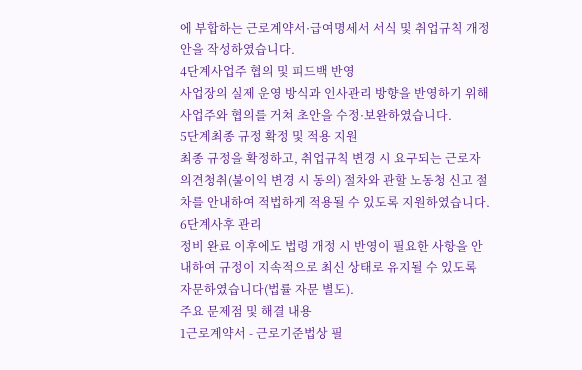에 부합하는 근로계약서·급여명세서 서식 및 취업규칙 개정안을 작성하였습니다.
4단계사업주 협의 및 피드백 반영
사업장의 실제 운영 방식과 인사관리 방향을 반영하기 위해 사업주와 협의를 거쳐 초안을 수정·보완하였습니다.
5단계최종 규정 확정 및 적용 지원
최종 규정을 확정하고, 취업규칙 변경 시 요구되는 근로자 의견청취(불이익 변경 시 동의) 절차와 관할 노동청 신고 절차를 안내하여 적법하게 적용될 수 있도록 지원하였습니다.
6단계사후 관리
정비 완료 이후에도 법령 개정 시 반영이 필요한 사항을 안내하여 규정이 지속적으로 최신 상태로 유지될 수 있도록 자문하였습니다(법률 자문 별도).
주요 문제점 및 해결 내용
1근로계약서 - 근로기준법상 필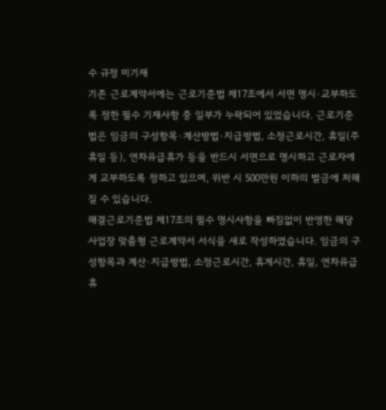수 규정 미기재
기존 근로계약서에는 근로기준법 제17조에서 서면 명시·교부하도록 정한 필수 기재사항 중 일부가 누락되어 있었습니다. 근로기준법은 임금의 구성항목·계산방법·지급방법, 소정근로시간, 휴일(주휴일 등), 연차유급휴가 등을 반드시 서면으로 명시하고 근로자에게 교부하도록 정하고 있으며, 위반 시 500만원 이하의 벌금에 처해질 수 있습니다.
해결근로기준법 제17조의 필수 명시사항을 빠짐없이 반영한 해당 사업장 맞춤형 근로계약서 서식을 새로 작성하였습니다. 임금의 구성항목과 계산·지급방법, 소정근로시간, 휴게시간, 휴일, 연차유급휴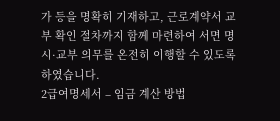가 등을 명확히 기재하고, 근로계약서 교부 확인 절차까지 함께 마련하여 서면 명시·교부 의무를 온전히 이행할 수 있도록 하였습니다.
2급여명세서 – 임금 계산 방법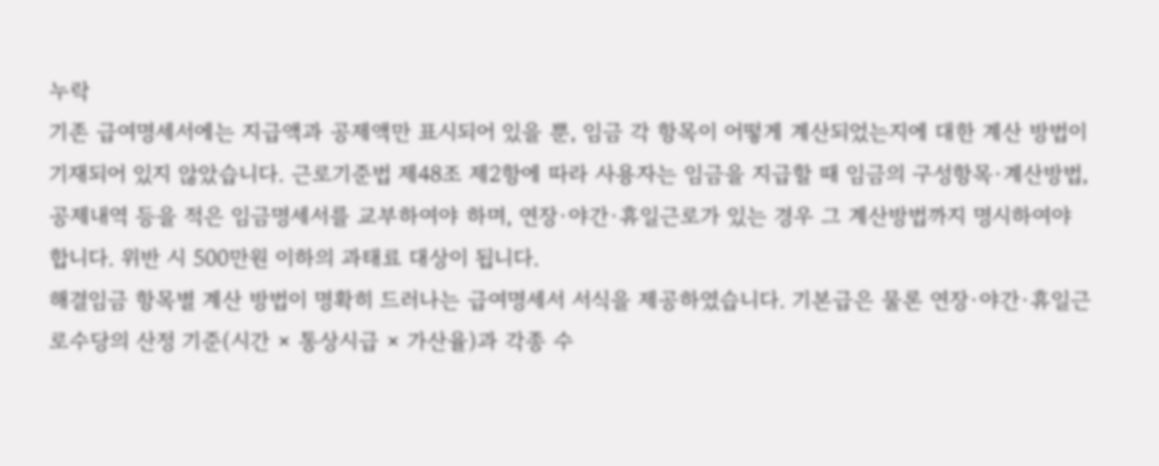누락
기존 급여명세서에는 지급액과 공제액만 표시되어 있을 뿐, 임금 각 항목이 어떻게 계산되었는지에 대한 계산 방법이 기재되어 있지 않았습니다. 근로기준법 제48조 제2항에 따라 사용자는 임금을 지급할 때 임금의 구성항목·계산방법, 공제내역 등을 적은 임금명세서를 교부하여야 하며, 연장·야간·휴일근로가 있는 경우 그 계산방법까지 명시하여야 합니다. 위반 시 500만원 이하의 과태료 대상이 됩니다.
해결임금 항목별 계산 방법이 명확히 드러나는 급여명세서 서식을 제공하였습니다. 기본급은 물론 연장·야간·휴일근로수당의 산정 기준(시간 × 통상시급 × 가산율)과 각종 수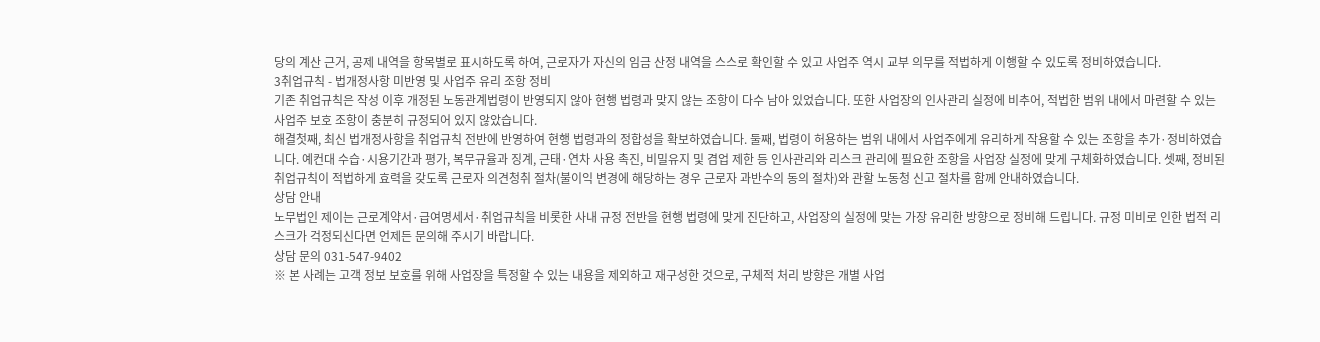당의 계산 근거, 공제 내역을 항목별로 표시하도록 하여, 근로자가 자신의 임금 산정 내역을 스스로 확인할 수 있고 사업주 역시 교부 의무를 적법하게 이행할 수 있도록 정비하였습니다.
3취업규칙 - 법개정사항 미반영 및 사업주 유리 조항 정비
기존 취업규칙은 작성 이후 개정된 노동관계법령이 반영되지 않아 현행 법령과 맞지 않는 조항이 다수 남아 있었습니다. 또한 사업장의 인사관리 실정에 비추어, 적법한 범위 내에서 마련할 수 있는 사업주 보호 조항이 충분히 규정되어 있지 않았습니다.
해결첫째, 최신 법개정사항을 취업규칙 전반에 반영하여 현행 법령과의 정합성을 확보하였습니다. 둘째, 법령이 허용하는 범위 내에서 사업주에게 유리하게 작용할 수 있는 조항을 추가·정비하였습니다. 예컨대 수습·시용기간과 평가, 복무규율과 징계, 근태·연차 사용 촉진, 비밀유지 및 겸업 제한 등 인사관리와 리스크 관리에 필요한 조항을 사업장 실정에 맞게 구체화하였습니다. 셋째, 정비된 취업규칙이 적법하게 효력을 갖도록 근로자 의견청취 절차(불이익 변경에 해당하는 경우 근로자 과반수의 동의 절차)와 관할 노동청 신고 절차를 함께 안내하였습니다.
상담 안내
노무법인 제이는 근로계약서·급여명세서·취업규칙을 비롯한 사내 규정 전반을 현행 법령에 맞게 진단하고, 사업장의 실정에 맞는 가장 유리한 방향으로 정비해 드립니다. 규정 미비로 인한 법적 리스크가 걱정되신다면 언제든 문의해 주시기 바랍니다.
상담 문의 031-547-9402
※ 본 사례는 고객 정보 보호를 위해 사업장을 특정할 수 있는 내용을 제외하고 재구성한 것으로, 구체적 처리 방향은 개별 사업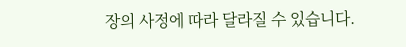장의 사정에 따라 달라질 수 있습니다.